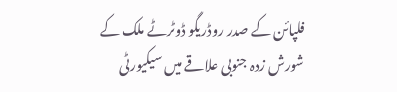فلپائن کے صدر روڈریگو ڈوٹرٹے ملک کے شورش زدہ جنوبی علاقے میں سیکیورٹی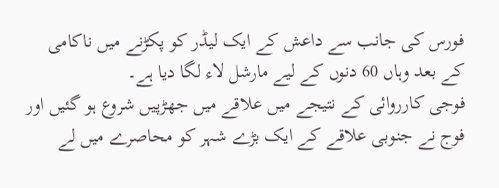فورس کی جانب سے داعش کے ایک لیڈر کو پکڑنے میں ناکامی کے بعد وہاں 60 دنوں کے لیے مارشل لاء لگا دیا ہے۔
فوجی کارروائی کے نتیجے میں علاقے میں جھڑپیں شروع ہو گئیں اور فوج نے جنوبی علاقے کے ایک بڑے شہر کو محاصرے میں لے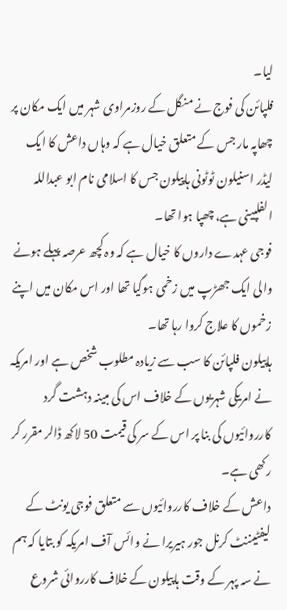لیا۔
فلپائن کی فوج نے منگل کے روزمراوی شہر میں ایک مکان پر چھاپہ مار جس کے متعلق خیال ہے کہ وہاں داعش کا ایک لیڈر اسنیلون ٹوٹونی ہاپیلون جس کا اسلامی نام ابو عبداللہ الفلپینی ہے، چھپا ہوا تھا۔
فوجی عہدے داروں کا خیال ہے کہ وہ کچھ عرصہ پہلے ہونے والی ایک جھڑپ میں زخمی ہوگیا تھا اور اس مکان میں اپنے زخموں کا علاج کروا رہا تھا۔
ہاپیلون فلپائن کا سب سے زیادہ مطلوب شخص ہے اور امریکہ نے امریکی شہریوں کے خلاف اس کی مبینہ دہشت گرد کارروائیوں کی بنا پر اس کے سر کی قیمت 50 لاکھ ڈالر مقرر کر رکھی ہے۔
داعش کے خلاف کارروائیوں سے متعلق فوجی یونٹ کے لیفٹیننٹ کرنل جور ہیریرا نے وائس آف امریکہ کو بتایا کہ ہم نے سہ پہر کے وقت ہاپیلون کے خلاف کارروائی شروع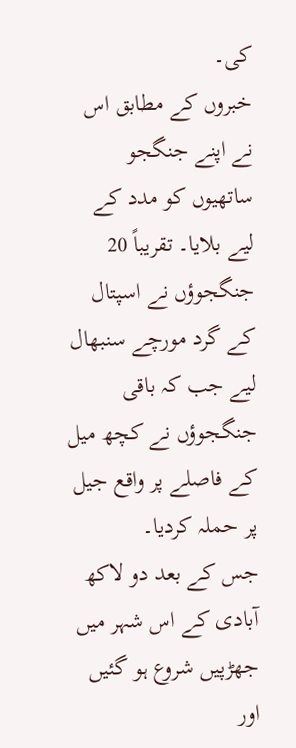کی۔
خبروں کے مطابق اس نے اپنے جنگجو ساتھیوں کو مدد کے لیے بلایا۔ تقریباً 20 جنگجوؤں نے اسپتال کے گرد مورچے سنبھال لیے جب کہ باقی جنگجوؤں نے کچھ میل کے فاصلے پر واقع جیل پر حملہ کردیا۔
جس کے بعد دو لاکھ آبادی کے اس شہر میں جھڑپیں شروع ہو گئیں اور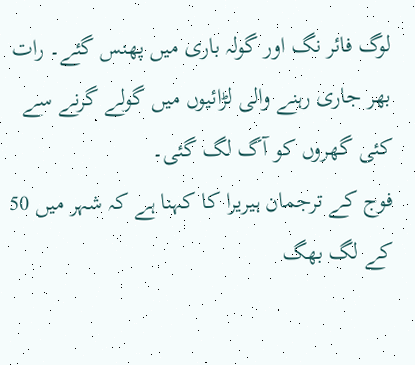لوگ فائر نگ اور گولہ باری میں پھنس گئے۔ رات بھر جاری رہنے والی لڑائیوں میں گولے گرنے سے کئی گھروں کو آگ لگ گئی۔
فوج کے ترجمان ہیریرا کا کہنا ہے کہ شہر میں 50 کے لگ بھگ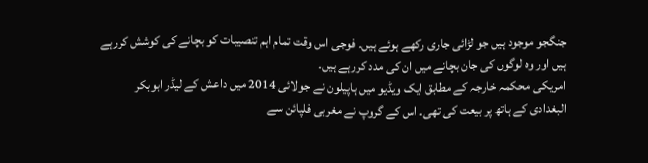جنگجو موجود ہیں جو لڑائی جاری رکھے ہوئے ہیں۔ فوجی اس وقت تمام اہم تنصیبات کو بچانے کی کوشش کررہے ہیں اور وہ لوگوں کی جان بچانے میں ان کی مدد کررہے ہیں۔
امریکی محکمہ خارجہ کے مطابق ایک ویڈیو میں ہاپیلون نے جولائی 2014 میں داعش کے لیڈر ابوبکر البغدادی کے ہاتھ پر بیعت کی تھی۔ اس کے گروپ نے مغربی فلپائن سے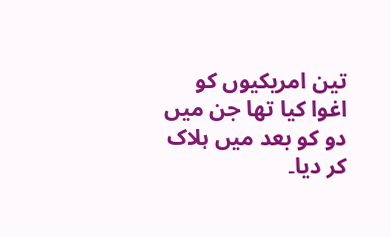تین امریکیوں کو اغوا کیا تھا جن میں دو کو بعد میں ہلاک کر دیا۔